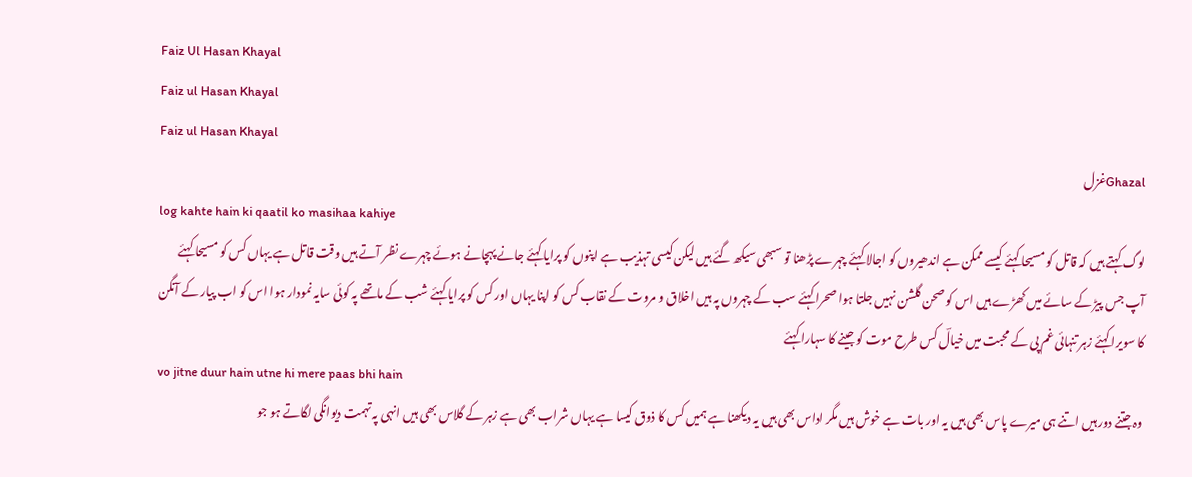Faiz Ul Hasan Khayal
Faiz ul Hasan Khayal
Faiz ul Hasan Khayal
Ghazalغزل
log kahte hain ki qaatil ko masihaa kahiye
لوگ کہتے ہیں کہ قاتل کو مسیحا کہئے کیسے ممکن ہے اندھیروں کو اجالا کہئے چہرے پڑھنا تو سبھی سیکھ گئے ہیں لیکن کیسی تہذیب ہے اپنوں کو پرایا کہئے جانے پہچانے ہوئے چہرے نظر آتے ہیں وقت قاتل ہے یہاں کس کو مسیحا کہئے آپ جس پیڑ کے سائے میں کھڑے ہیں اس کو صحن گلشن نہیں جلتا ہوا صحرا کہئے سب کے چہروں پہ ہیں اخلاق و مروت کے نقاب کس کو اپنا یہاں اور کس کو پرایا کہئے شب کے ماتھے پہ کوئی سایہ نمودار ہوا اس کو اب پیار کے آنگن کا سویرا کہئے زہر تنہائی غم پی کے محبت میں خیالؔ کس طرح موت کو جینے کا سہارا کہئے
vo jitne duur hain utne hi mere paas bhi hain
وہ جتنے دور ہیں اتنے ہی میرے پاس بھی ہیں یہ اور بات ہے خوش ہیں مگر اداس بھی ہیں یہ دیکھنا ہے ہمیں کس کا ذوق کیسا ہے یہاں شراب بھی ہے زہر کے گلاس بھی ہیں انہی پہ تہمت دیوانگی لگاتے ہو جو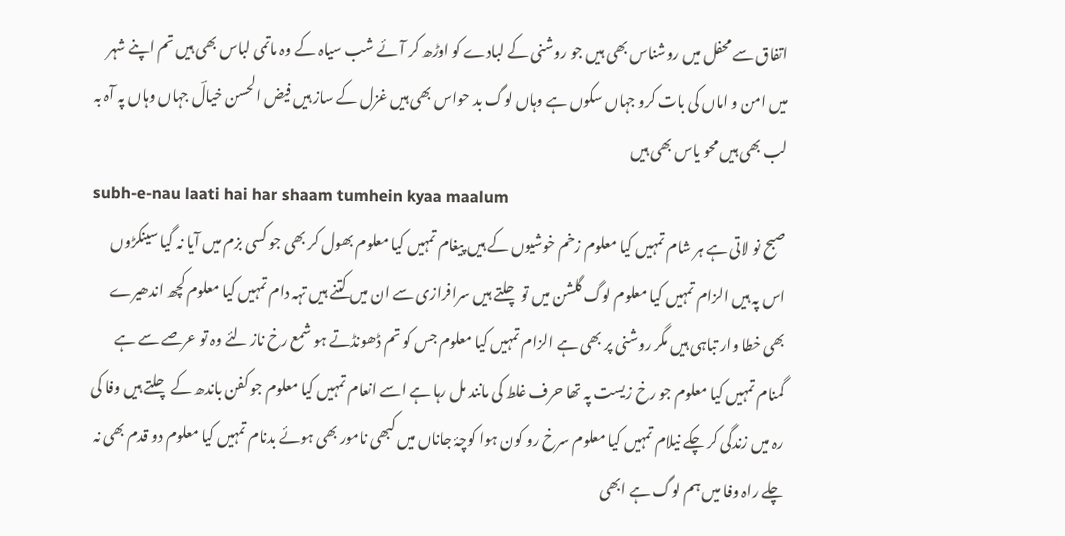اتفاق سے محفل میں روشناس بھی ہیں جو روشنی کے لبادے کو اوڑھ کر آئے شب سیاہ کے وہ ماتمی لباس بھی ہیں تم اپنے شہر میں امن و اماں کی بات کرو جہاں سکوں ہے وہاں لوگ بد حواس بھی ہیں غزل کے ساز ہیں فیض الحسن خیالؔ جہاں وہاں پہ آہ بہ لب بھی ہیں محو یاس بھی ہیں
subh-e-nau laati hai har shaam tumhein kyaa maalum
صبح نو لاتی ہے ہر شام تمہیں کیا معلوم زخم خوشیوں کے ہیں پیغام تمہیں کیا معلوم بھول کر بھی جو کسی بزم میں آیا نہ گیا سینکڑوں اس پہ ہیں الزام تمہیں کیا معلوم لوگ گلشن میں تو چلتے ہیں سرافرازی سے ان میں کتنے ہیں تہہ دام تمہیں کیا معلوم کچھ اندھیرے بھی خطا وار تباہی ہیں مگر روشنی پر بھی ہے الزام تمہیں کیا معلوم جس کو تم ڈھونڈتے ہو شمع رخ ناز لئے وہ تو عرصے سے ہے گمنام تمہیں کیا معلوم جو رخ زیست پہ تھا حرف غلط کی مانند مل رہا ہے اسے انعام تمہیں کیا معلوم جو کفن باندھ کے چلتے ہیں وفا کی رہ میں زندگی کر چکے نیلام تمہیں کیا معلوم سرخ رو کون ہوا کوچۂ جاناں میں کبھی نامور بھی ہوئے بدنام تمہیں کیا معلوم دو قدم بھی نہ چلے راہ وفا میں ہم لوگ ہے ابھی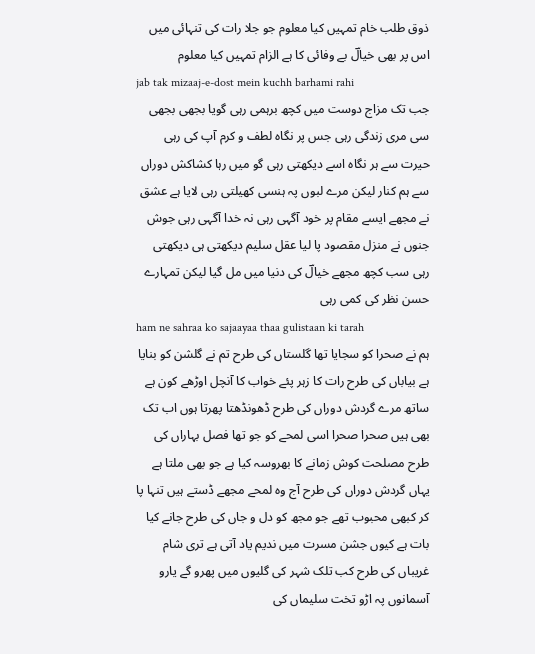ذوق طلب خام تمہیں کیا معلوم جو جلا رات کی تنہائی میں اس پر بھی خیالؔ بے وفائی کا ہے الزام تمہیں کیا معلوم
jab tak mizaaj-e-dost mein kuchh barhami rahi
جب تک مزاج دوست میں کچھ برہمی رہی گویا بجھی بجھی سی مری زندگی رہی جس پر نگاہ لطف و کرم آپ کی رہی حیرت سے ہر نگاہ اسے دیکھتی رہی گو میں رہا کشاکش دوراں سے ہم کنار لیکن مرے لبوں پہ ہنسی کھیلتی رہی لایا ہے عشق نے مجھے ایسے مقام پر خود آگہی رہی نہ خدا آگہی رہی جوش جنوں نے منزل مقصود پا لیا عقل سلیم دیکھتی ہی دیکھتی رہی سب کچھ مجھے خیالؔ کی دنیا میں مل گیا لیکن تمہارے حسن نظر کی کمی رہی
ham ne sahraa ko sajaayaa thaa gulistaan ki tarah
ہم نے صحرا کو سجایا تھا گلستاں کی طرح تم نے گلشن کو بنایا ہے بیاباں کی طرح رات کا زہر پئے خواب کا آنچل اوڑھے کون ہے ساتھ مرے گردش دوراں کی طرح ڈھونڈھتا پھرتا ہوں اب تک بھی ہیں صحرا صحرا اسی لمحے کو جو تھا فصل بہاراں کی طرح مصلحت کوش زمانے کا بھروسہ کیا ہے جو بھی ملتا ہے یہاں گردش دوراں کی طرح آج وہ لمحے مجھے ڈستے ہیں تنہا پا کر کبھی محبوب تھے جو مجھ کو دل و جاں کی طرح جانے کیا بات ہے کیوں جشن مسرت میں ندیم یاد آتی ہے تری شام غریباں کی طرح کب تلک شہر کی گلیوں میں پھرو گے یارو آسمانوں پہ اڑو تخت سلیماں کی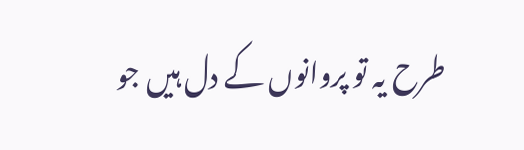طرح یہ تو پروانوں کے دل ہیں جو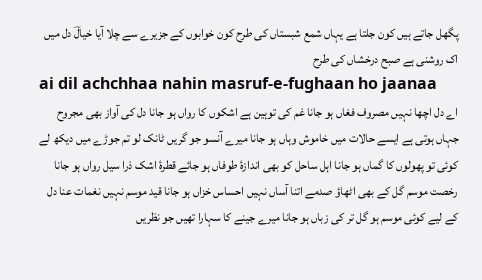پگھل جاتے ہیں کون جلتا ہے یہاں شمع شبستاں کی طرح کون خوابوں کے جزیرے سے چلا آیا خیالؔ دل میں اک روشنی ہے صبح درخشاں کی طرح
ai dil achchhaa nahin masruf-e-fughaan ho jaanaa
اے دل اچھا نہیں مصروف فغاں ہو جانا غم کی توہین ہے اشکوں کا رواں ہو جانا دل کی آواز بھی مجروح جہاں ہوتی ہے ایسے حالات میں خاموش وہاں ہو جانا میرے آنسو جو گریں ٹانک لو تم جوڑے میں دیکھ لے کوئی تو پھولوں کا گماں ہو جانا اہل ساحل کو بھی اندازۂ طوفاں ہو جائے قطرۂ اشک ذرا سیل رواں ہو جانا رخصت موسم گل کے بھی اٹھاؤ صدمے اتنا آساں نہیں احساس خزاں ہو جانا قید موسم نہیں نغمات عنا دل کے لیے کوئی موسم ہو گل تر کی زباں ہو جانا میرے جینے کا سہارا تھیں جو نظریں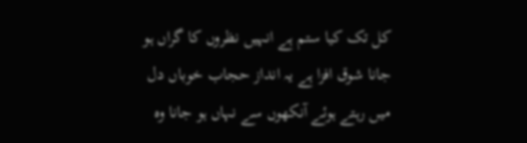کل تک کیا ستم ہے انہیں نظروں کا گراں ہو جانا شوق افزا ہے یہ انداز حجاب خوباں دل میں رہتے ہوئے آنکھوں سے نہاں ہو جانا وہ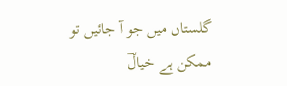گلستاں میں جو آ جائیں تو ممکن ہے خیالؔ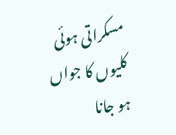مسکراتی ہوئی کلیوں کا جواں ہو جانا